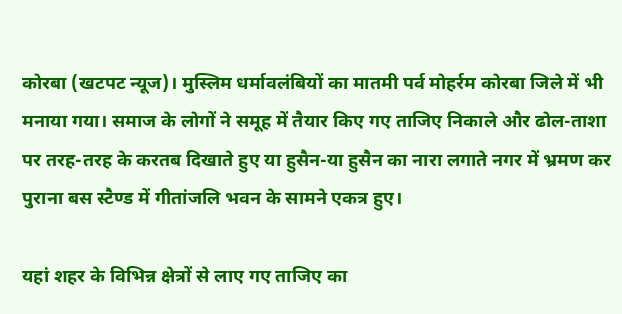कोरबा (खटपट न्यूज)। मुस्लिम धर्मावलंबियों का मातमी पर्व मोहर्रम कोरबा जिले में भी मनाया गया। समाज के लोगों ने समूह में तैयार किए गए ताजिए निकाले और ढोल-ताशा पर तरह-तरह के करतब दिखाते हुए या हुसैन-या हुसैन का नारा लगाते नगर में भ्रमण कर पुराना बस स्टैण्ड में गीतांजलि भवन के सामने एकत्र हुए।

यहां शहर के विभिन्न क्षेत्रों से लाए गए ताजिए का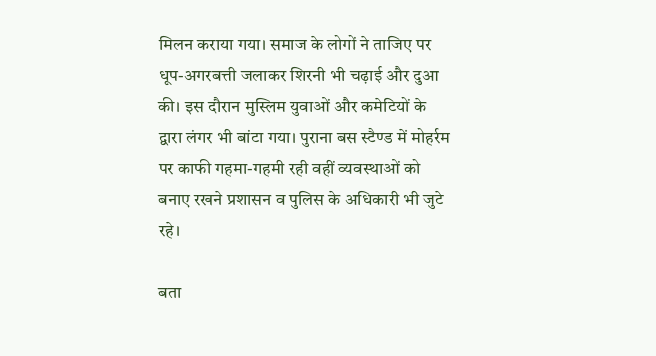मिलन कराया गया। समाज के लोगों ने ताजिए पर धूप-अगरबत्ती जलाकर शिरनी भी चढ़ाई और दुआ की। इस दौरान मुस्लिम युवाओं और कमेटियों के द्वारा लंगर भी बांटा गया। पुराना बस स्टैण्ड में मोहर्रम पर काफी गहमा-गहमी रही वहीं व्यवस्थाओं को बनाए रखने प्रशासन व पुलिस के अधिकारी भी जुटे रहे।

बता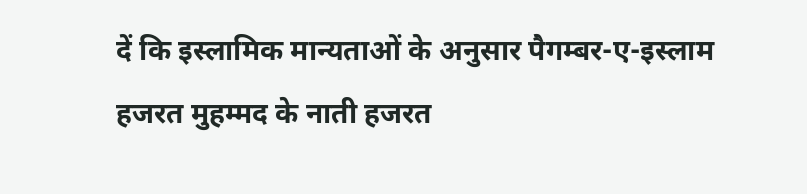दें कि इस्लामिक मान्यताओं के अनुसार पैगम्बर-ए-इस्लाम हजरत मुहम्मद के नाती हजरत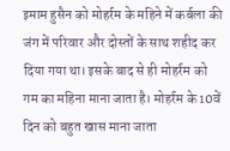इमाम हुसैन को मोहर्रम के महिने में कर्बला की जंग में परिवार और दोस्तों के साथ शहीद कर दिया गया था। इसके बाद से ही मोहर्रम को गम का महिना माना जाता है। मोहर्रम के 10वें दिन को बहुत खास माना जाता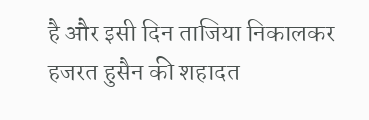है और इसी दिन ताजिया निकालकर हजरत हुसैन की शहादत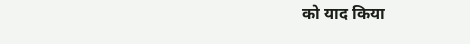को याद किया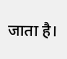जाता है।